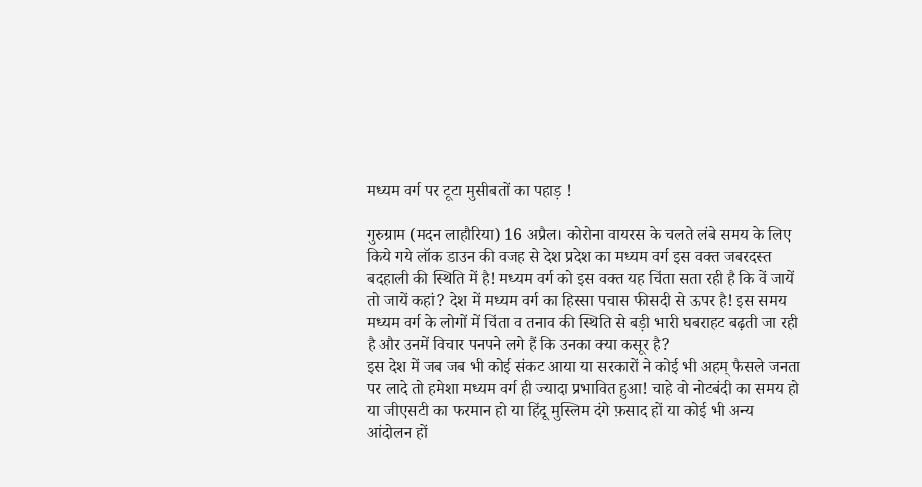मध्यम वर्ग पर टूटा मुसीबतों का पहाड़ !

गुरुग्राम (मदन लाहौरिया) 16 अप्रैल। कोरोना वायरस के चलते लंबे समय के लिए किये गये लॉक डाउन की वजह से देश प्रदेश का मध्यम वर्ग इस वक्त जबरदस्त बदहाली की स्थिति में है! मध्यम वर्ग को इस वक्त यह चिंता सता रही है कि वें जायें तो जायें कहां? देश में मध्यम वर्ग का हिस्सा पचास फीसदी से ऊपर है! इस समय मध्यम वर्ग के लोगों में चिंता व तनाव की स्थिति से बड़ी भारी घबराहट बढ़ती जा रही है और उनमें विचार पनपने लगे हैं कि उनका क्या कसूर है?
इस देश में जब जब भी कोई संकट आया या सरकारों ने कोई भी अहम् फैसले जनता पर लादे तो हमेशा मध्यम वर्ग ही ज्यादा प्रभावित हुआ! चाहे वो नोटबंदी का समय हो या जीएसटी का फरमान हो या हिंदू मुस्लिम दंगे फ़साद हों या कोई भी अन्य आंदोलन हों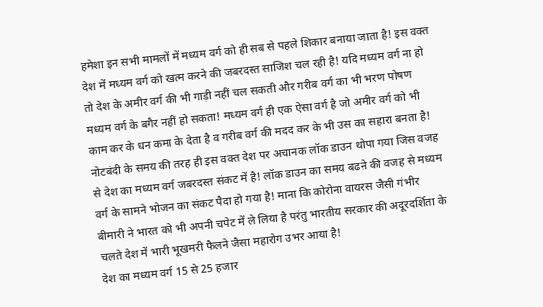हमेशा इन सभी मामलों में मध्यम वर्ग को ही सब से पहले शिकार बनाया जाता है! इस वक्त देश में मध्यम वर्ग को खत्म करने की जबरदस्त साजिश चल रही है! यदि मध्यम वर्ग ना हो तो देश के अमीर वर्ग की भी गाड़ी नहीं चल सकती और गरीब वर्ग का भी भरण पोषण मध्यम वर्ग के बगैर नहीं हो सकता! मध्यम वर्ग ही एक ऐसा वर्ग है जो अमीर वर्ग को भी काम कर के धन कमा के देता है व गरीब वर्ग की मदद कर के भी उस का सहारा बनता है!
नोटबंदी के समय की तरह ही इस वक्त देश पर अचानक लॉक डाउन थोपा गया जिस वजह से देश का मध्यम वर्ग जबरदस्त संकट में है! लॉक डाउन का समय बढऩे की वजह से मध्यम वर्ग के सामने भोजन का संकट पैदा हो गया है! माना कि कोरोना वायरस जैसी गंभीर बीमारी ने भारत को भी अपनी चपेट में ले लिया है परंतु भारतीय सरकार की अदूरदर्शिता के चलते देश में भारी भूखमरी फैलने जैसा महारोग उभर आया है!
देश का मध्यम वर्ग 15 से 25 हजार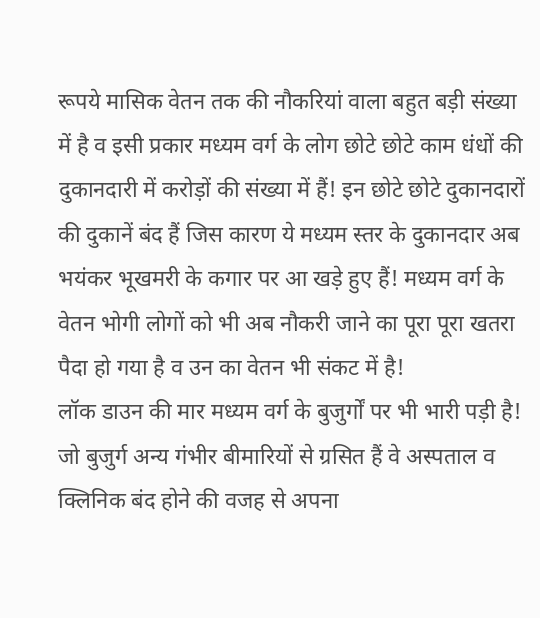रूपये मासिक वेतन तक की नौकरियां वाला बहुत बड़ी संख्या में है व इसी प्रकार मध्यम वर्ग के लोग छोटे छोटे काम धंधों की दुकानदारी में करोड़ों की संख्या में हैं! इन छोटे छोटे दुकानदारों की दुकानें बंद हैं जिस कारण ये मध्यम स्तर के दुकानदार अब भयंकर भूखमरी के कगार पर आ खड़े हुए हैं! मध्यम वर्ग के वेतन भोगी लोगों को भी अब नौकरी जाने का पूरा पूरा खतरा पैदा हो गया है व उन का वेतन भी संकट में है!
लॉक डाउन की मार मध्यम वर्ग के बुजुर्गों पर भी भारी पड़ी है! जो बुजुर्ग अन्य गंभीर बीमारियों से ग्रसित हैं वे अस्पताल व क्लिनिक बंद होने की वजह से अपना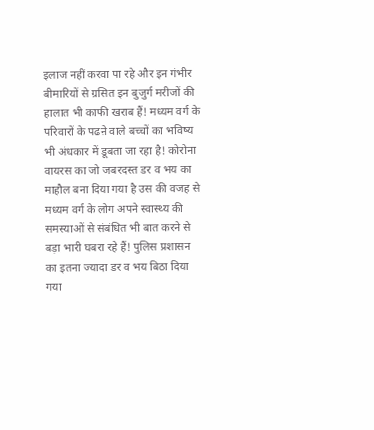इलाज नहीं करवा पा रहे और इन गंभीर बीमारियों से ग्रसित इन बुजुर्ग मरीजों की हालात भी काफी खराब हैं! मध्यम वर्ग के परिवारों के पढऩे वाले बच्चों का भविष्य भी अंधकार में डूबता जा रहा है! कोरोना वायरस का जो जबरदस्त डर व भय का माहौल बना दिया गया है उस की वजह से मध्यम वर्ग के लोग अपने स्वास्थ्य की समस्याओं से संबंधित भी बात करने से बड़ा भारी घबरा रहे हैं! पुलिस प्रशासन का इतना ज्यादा डर व भय बिठा दिया गया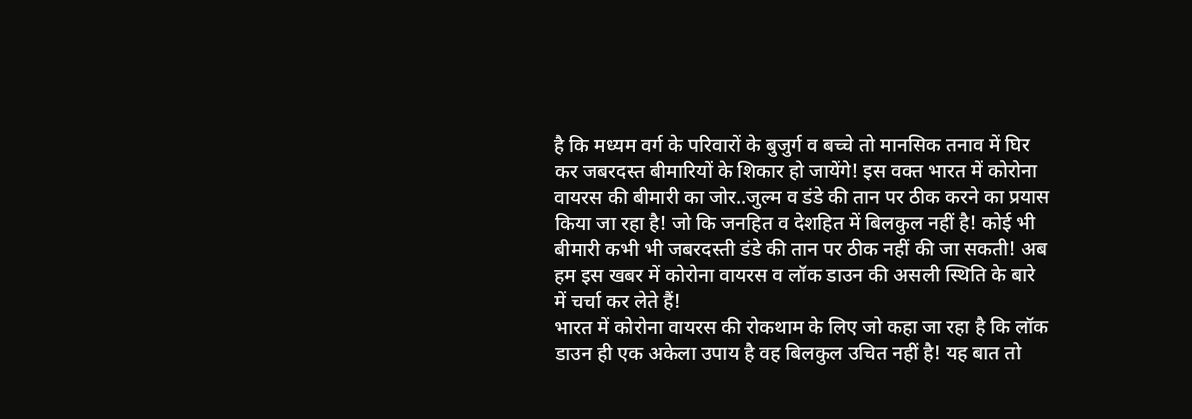है कि मध्यम वर्ग के परिवारों के बुजुर्ग व बच्चे तो मानसिक तनाव में घिर कर जबरदस्त बीमारियों के शिकार हो जायेंगे! इस वक्त भारत में कोरोना वायरस की बीमारी का जोर..जुल्म व डंडे की तान पर ठीक करने का प्रयास किया जा रहा है! जो कि जनहित व देशहित में बिलकुल नहीं है! कोई भी बीमारी कभी भी जबरदस्ती डंडे की तान पर ठीक नहीं की जा सकती! अब हम इस खबर में कोरोना वायरस व लॉक डाउन की असली स्थिति के बारे में चर्चा कर लेते हैं!
भारत में कोरोना वायरस की रोकथाम के लिए जो कहा जा रहा है कि लॉक डाउन ही एक अकेला उपाय है वह बिलकुल उचित नहीं है! यह बात तो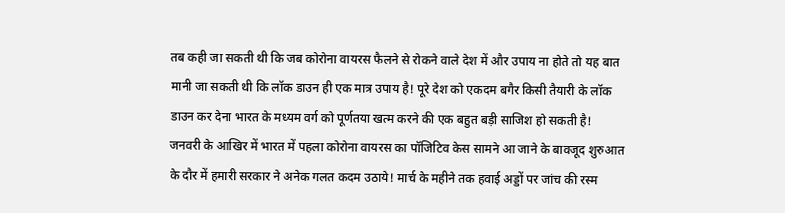तब कही जा सकती थी कि जब कोरोना वायरस फैलने से रोकने वाले देश में और उपाय ना होते तो यह बात मानी जा सकती थी कि लॉक डाउन ही एक मात्र उपाय है! पूरे देश को एकदम बगैर किसी तैयारी के लॉक डाउन कर देना भारत के मध्यम वर्ग को पूर्णतया खत्म करने की एक बहुत बड़ी साजिश हो सकती है!
जनवरी के आखिर में भारत में पहला कोरोना वायरस का पॉजिटिव केस सामने आ जाने के बावजूद शुरुआत के दौर में हमारी सरकार ने अनेक गलत कदम उठाये! मार्च के महीने तक हवाई अड्डों पर जांच की रस्म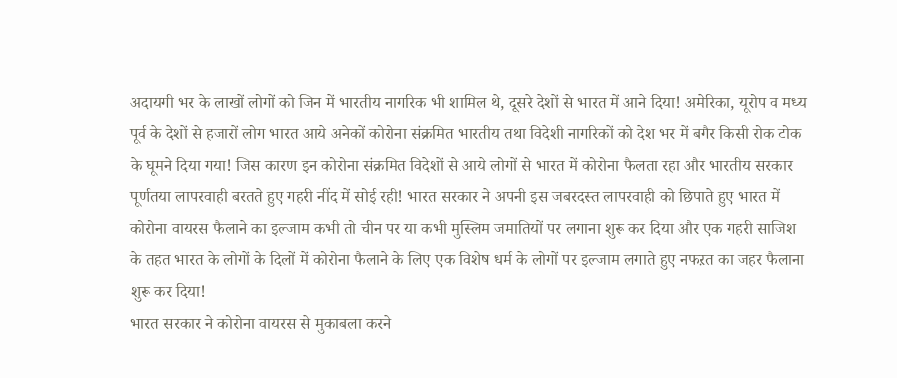अदायगी भर के लाखों लोगों को जिन में भारतीय नागरिक भी शामिल थे, दूसरे देशों से भारत में आने दिया! अमेरिका, यूरोप व मध्य पूर्व के देशों से हजारों लोग भारत आये अनेकों कोरोना संक्रमित भारतीय तथा विदेशी नागरिकों को देश भर में बगैर किसी रोक टोक के घूमने दिया गया! जिस कारण इन कोरोना संक्रमित विदेशों से आये लोगों से भारत में कोरोना फैलता रहा और भारतीय सरकार पूर्णतया लापरवाही बरतते हुए गहरी नींद में सोई रही! भारत सरकार ने अपनी इस जबरदस्त लापरवाही को छिपाते हुए भारत में कोरोना वायरस फैलाने का इल्जाम कभी तो चीन पर या कभी मुस्लिम जमातियों पर लगाना शुरू कर दिया और एक गहरी साजिश के तहत भारत के लोगों के दिलों में कोरोना फैलाने के लिए एक विशेष धर्म के लोगों पर इल्जाम लगाते हुए नफऱत का जहर फैलाना शुरू कर दिया!
भारत सरकार ने कोरोना वायरस से मुकाबला करने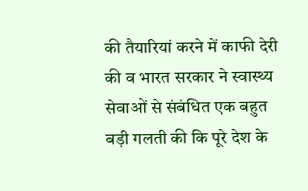की तैयारियां करने में काफी देरी की व भारत सरकार ने स्वास्थ्य सेवाओं से संबंधित एक बहुत बड़ी गलती की कि पूरे देश के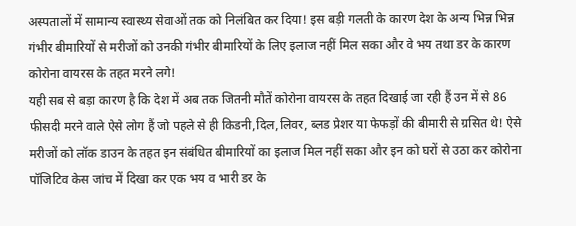अस्पतालों में सामान्य स्वास्थ्य सेवाओं तक को निलंबित कर दिया! इस बड़ी गलती के कारण देश के अन्य भिन्न भिन्न गंभीर बीमारियों से मरीजों को उनकी गंभीर बीमारियों के लिए इलाज नहीं मिल सका और वे भय तथा डर के कारण कोरोना वायरस के तहत मरने लगे!
यही सब से बड़ा कारण है कि देश में अब तक जितनी मौतें कोरोना वायरस के तहत दिखाई जा रही हैं उन में से 86 फीसदी मरने वाले ऐसे लोग हैं जो पहले से ही किडनी,दिल,लिवर, ब्लड प्रेशर या फेफड़ों की बीमारी से ग्रसित थे! ऐसे मरीजों को लॉक डाउन के तहत इन संबंधित बीमारियों का इलाज मिल नहीं सका और इन को घरों से उठा कर कोरोना पॉजिटिव केस जांच में दिखा कर एक भय व भारी डर के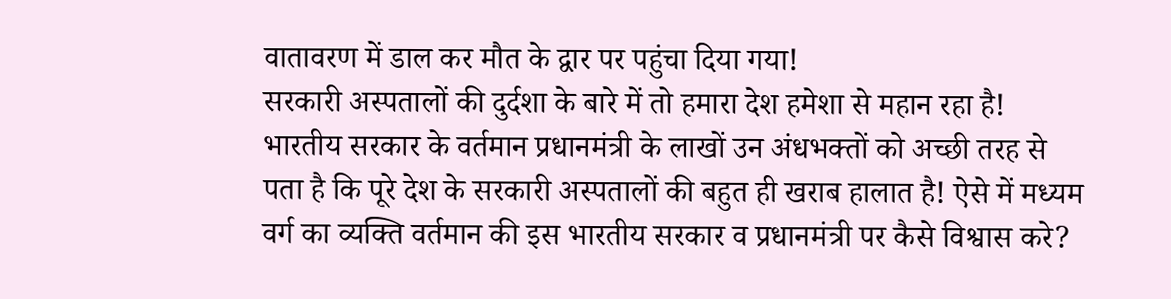वातावरण में डाल कर मौत के द्वार पर पहुंचा दिया गया!
सरकारी अस्पतालों की दुर्दशा के बारे में तो हमारा देश हमेशा से महान रहा है! भारतीय सरकार के वर्तमान प्रधानमंत्री के लाखों उन अंधभक्तों को अच्छी तरह से पता है कि पूरे देश के सरकारी अस्पतालों की बहुत ही खराब हालात है! ऐसे में मध्यम वर्ग का व्यक्ति वर्तमान की इस भारतीय सरकार व प्रधानमंत्री पर कैसे विश्वास करे?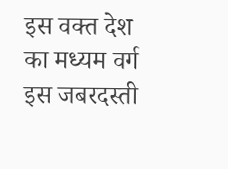इस वक्त देश का मध्यम वर्ग इस जबरदस्ती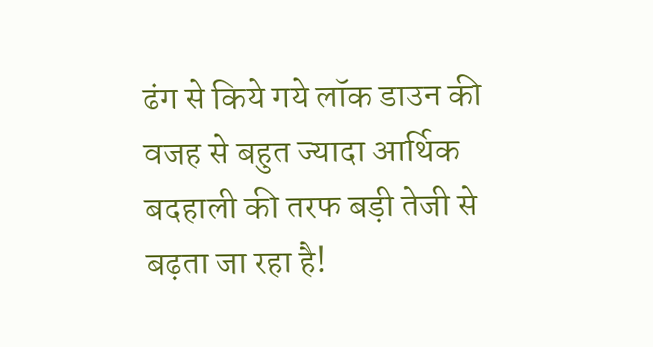ढंग से किये गये लॉक डाउन की वजह से बहुत ज्यादा आर्थिक बदहाली की तरफ बड़ी तेजी से बढ़ता जा रहा है!